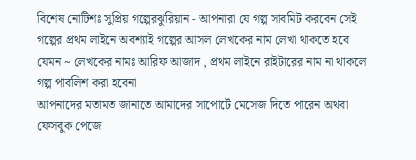বিশেষ নোটিশঃ সুপ্রিয় গল্পেরঝুরিয়ান - আপনারা যে গল্প সাবমিট করবেন সেই গল্পের প্রথম লাইনে অবশ্যাই গল্পের আসল লেখকের নাম লেখা থাকতে হবে যেমন ~ লেখকের নামঃ আরিফ আজাদ , প্রথম লাইনে রাইটারের নাম না থাকলে গল্প পাবলিশ করা হবেনা
আপনাদের মতামত জানাতে আমাদের সাপোর্টে মেসেজ দিতে পারেন অথবা ফেসবুক পেজে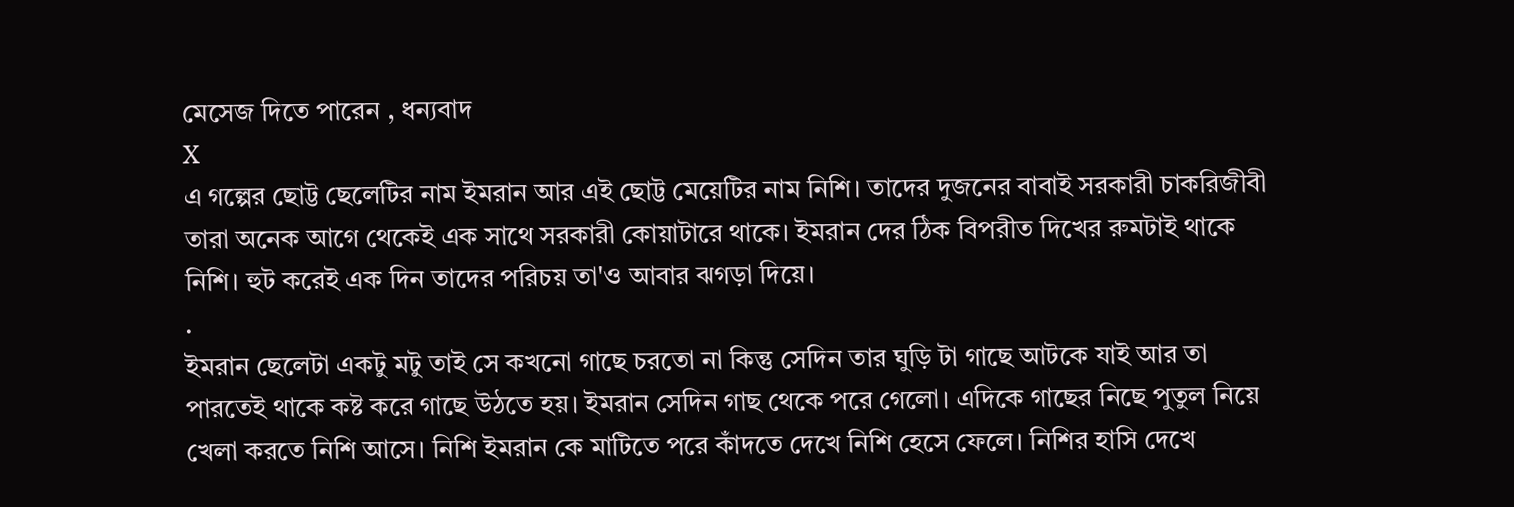মেসেজ দিতে পারেন , ধন্যবাদ
X
এ গল্পের ছোট্ট ছেলেটির নাম ইমরান আর এই ছোট্ট মেয়েটির নাম নিশি। তাদের দুজনের বাবাই সরকারী চাকরিজীবী তারা অনেক আগে থেকেই এক সাথে সরকারী কোয়াটারে থাকে। ইমরান দের ঠিক বিপরীত দিখের রুমটাই থাকে নিশি। হুট করেই এক দিন তাদের পরিচয় তা'ও আবার ঝগড়া দিয়ে।
.
ইমরান ছেলেটা একটু মটু তাই সে কখনো গাছে চরতো না কিন্তু সেদিন তার ঘুড়ি টা গাছে আটকে যাই আর তা পারতেই থাকে কষ্ট করে গাছে উঠতে হয়। ইমরান সেদিন গাছ থেকে পরে গেলো। এদিকে গাছের নিছে পুতুল নিয়ে খেলা করতে নিশি আসে। নিশি ইমরান কে মাটিতে পরে কাঁদতে দেখে নিশি হেসে ফেলে। নিশির হাসি দেখে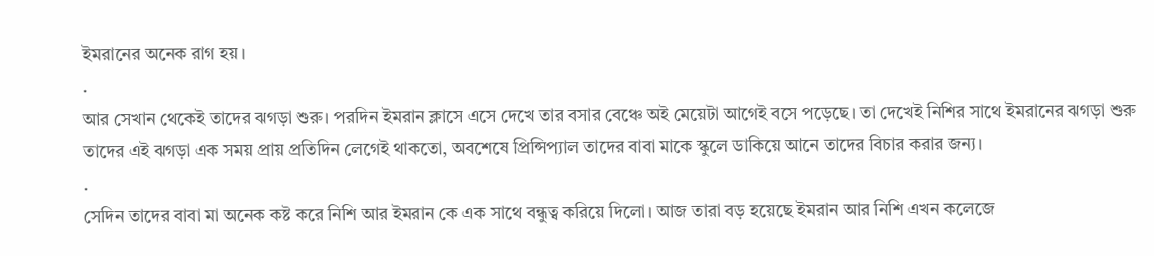ইমরানের অনেক রাগ হয়।
.
আর সেখান থেকেই তাদের ঝগড়া শুরু। পরদিন ইমরান ক্লাসে এসে দেখে তার বসার বেঞ্চে অই মেয়েটা আগেই বসে পড়েছে। তা দেখেই নিশির সাথে ইমরানের ঝগড়া শুরু তাদের এই ঝগড়া এক সময় প্রায় প্রতিদিন লেগেই থাকতো, অবশেষে প্রিন্সিপ্যাল তাদের বাবা মাকে স্কুলে ডাকিয়ে আনে তাদের বিচার করার জন্য।
.
সেদিন তাদের বাবা মা অনেক কষ্ট করে নিশি আর ইমরান কে এক সাথে বন্ধুত্ব করিয়ে দিলো। আজ তারা বড় হয়েছে ইমরান আর নিশি এখন কলেজে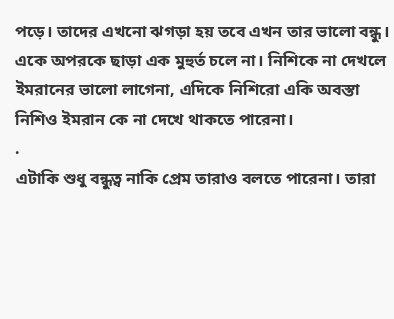পড়ে। তাদের এখনো ঝগড়া হয় তবে এখন তার ভালো বন্ধু। একে অপরকে ছাড়া এক মুহুর্ত চলে না। নিশিকে না দেখলে ইমরানের ভালো লাগেনা, এদিকে নিশিরো একি অবস্তা নিশিও ইমরান কে না দেখে থাকতে পারেনা।
.
এটাকি শুধু বন্ধুত্ব নাকি প্রেম তারাও বলতে পারেনা। তারা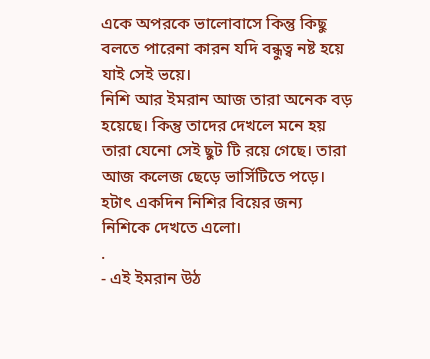একে অপরকে ভালোবাসে কিন্তু কিছু বলতে পারেনা কারন যদি বন্ধুত্ব নষ্ট হয়ে যাই সেই ভয়ে।
নিশি আর ইমরান আজ তারা অনেক বড় হয়েছে। কিন্তু তাদের দেখলে মনে হয় তারা যেনো সেই ছুট টি রয়ে গেছে। তারা আজ কলেজ ছেড়ে ভার্সিটিতে পড়ে। হটাৎ একদিন নিশির বিয়ের জন্য নিশিকে দেখতে এলো।
.
- এই ইমরান উঠ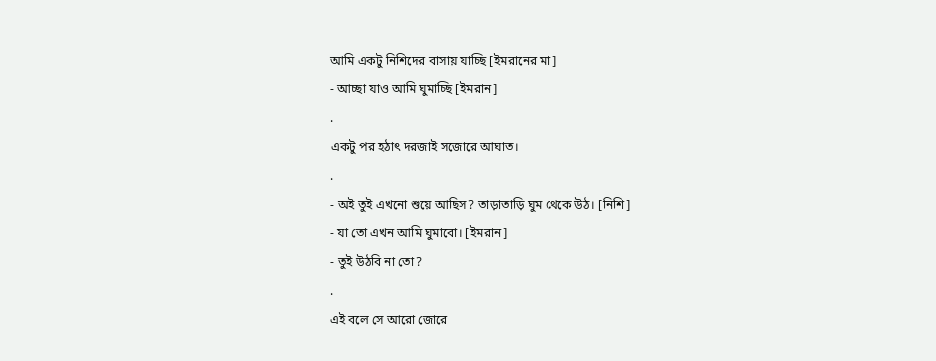আমি একটু নিশিদের বাসায় যাচ্ছি [ইমরানের মা]
- আচ্ছা যাও আমি ঘুমাচ্ছি [ইমরান]
.
একটু পর হঠাৎ দরজাই সজোরে আঘাত।
.
- অই তুই এখনো শুয়ে আছিস? তাড়াতাড়ি ঘুম থেকে উঠ। [নিশি]
- যা তো এখন আমি ঘুমাবো। [ইমরান]
- তুই উঠবি না তো?
.
এই বলে সে আরো জোরে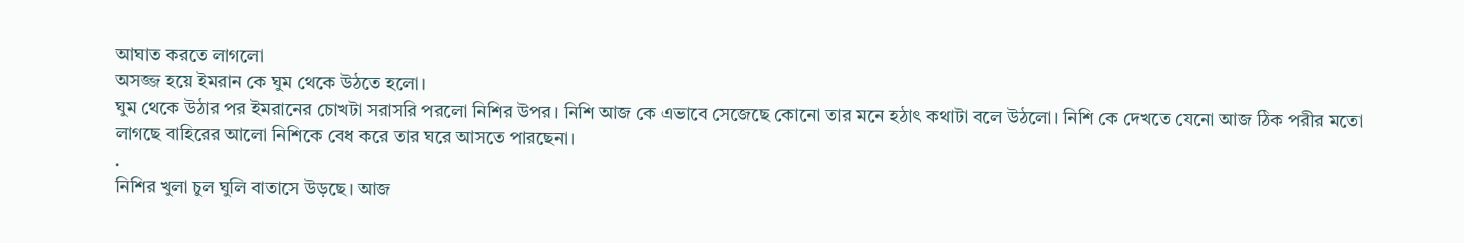আঘাত করতে লাগলো
অসজ্জ হয়ে ইমরান কে ঘুম থেকে উঠতে হলো।
ঘুম থেকে উঠার পর ইমরানের চোখটা সরাসরি পরলো নিশির উপর। নিশি আজ কে এভাবে সেজেছে কোনো তার মনে হঠাৎ কথাটা বলে উঠলো। নিশি কে দেখতে যেনো আজ ঠিক পরীর মতো লাগছে বাহিরের আলো নিশিকে বেধ করে তার ঘরে আসতে পারছেনা।
.
নিশির খুলা চুল ঘুলি বাতাসে উড়ছে। আজ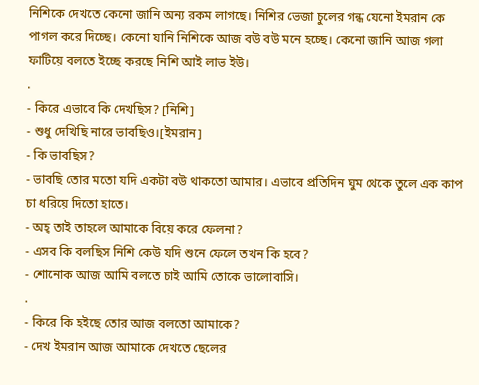নিশিকে দেখতে কেনো জানি অন্য রকম লাগছে। নিশির ভেজা চুলের গন্ধ যেনো ইমরান কে পাগল করে দিচ্ছে। কেনো যানি নিশিকে আজ বউ বউ মনে হচ্ছে। কেনো জানি আজ গলা ফাটিয়ে বলতে ইচ্ছে করছে নিশি আই লাভ ইউ।
.
- কিরে এভাবে কি দেখছিস? [নিশি]
- শুধু দেখিছি নারে ভাবছিও।[ইমরান]
- কি ভাবছিস?
- ভাবছি তোর মতো যদি একটা বউ থাকতো আমার। এভাবে প্রতিদিন ঘুম থেকে তুলে এক কাপ চা ধরিয়ে দিতো হাতে।
- অহ্ তাই তাহলে আমাকে বিয়ে করে ফেলনা?
- এসব কি বলছিস নিশি কেউ যদি শুনে ফেলে তখন কি হবে?
- শোনোক আজ আমি বলতে চাই আমি তোকে ভালোবাসি।
.
- কিরে কি হইছে তোর আজ বলতো আমাকে?
- দেখ ইমরান আজ আমাকে দেখতে ছেলের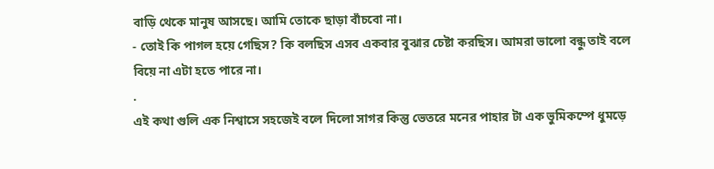বাড়ি থেকে মানুষ আসছে। আমি তোকে ছাড়া বাঁচবো না।
- তোই কি পাগল হয়ে গেছিস? কি বলছিস এসব একবার বুঝার চেষ্টা করছিস। আমরা ভালো বন্ধু তাই বলে বিয়ে না এটা হতে পারে না।
.
এই কথা গুলি এক নিশ্বাসে সহজেই বলে দিলো সাগর কিন্তু ভেতরে মনের পাহার টা এক ভুমিকম্পে ধুমড়ে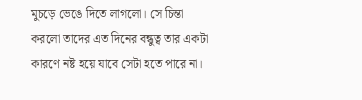মুচড়ে ভেঙে দিতে লাগলো। সে চিন্তা করলো তাদের এত দিনের বন্ধুত্ব তার একটা কারণে নষ্ট হয়ে যাবে সেটা হতে পারে না।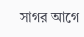সাগর আগে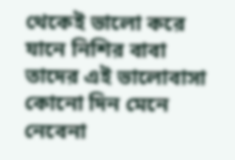থেকেই ভালো করে যানে নিশির বাবা তাদের এই ভালোবাসা কোনো দিন মেনে নেবেনা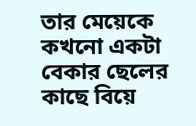তার মেয়েকে কখনো একটা বেকার ছেলের কাছে বিয়ে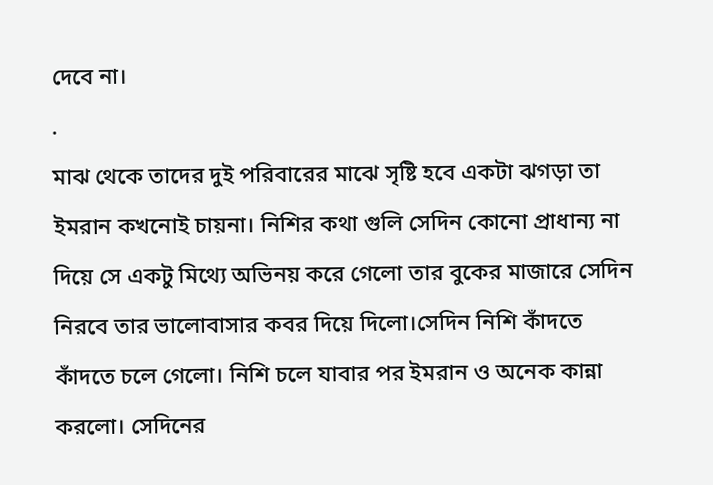দেবে না।
.
মাঝ থেকে তাদের দুই পরিবারের মাঝে সৃষ্টি হবে একটা ঝগড়া তা ইমরান কখনোই চায়না। নিশির কথা গুলি সেদিন কোনো প্রাধান্য না দিয়ে সে একটু মিথ্যে অভিনয় করে গেলো তার বুকের মাজারে সেদিন নিরবে তার ভালোবাসার কবর দিয়ে দিলো।সেদিন নিশি কাঁদতে কাঁদতে চলে গেলো। নিশি চলে যাবার পর ইমরান ও অনেক কান্না করলো। সেদিনের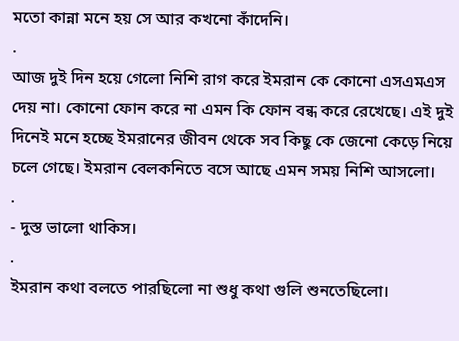মতো কান্না মনে হয় সে আর কখনো কাঁদেনি।
.
আজ দুই দিন হয়ে গেলো নিশি রাগ করে ইমরান কে কোনো এসএমএস দেয় না। কোনো ফোন করে না এমন কি ফোন বন্ধ করে রেখেছে। এই দুই দিনেই মনে হচ্ছে ইমরানের জীবন থেকে সব কিছু কে জেনো কেড়ে নিয়ে চলে গেছে। ইমরান বেলকনিতে বসে আছে এমন সময় নিশি আসলো।
.
- দুস্ত ভালো থাকিস।
.
ইমরান কথা বলতে পারছিলো না শুধু কথা গুলি শুনতেছিলো।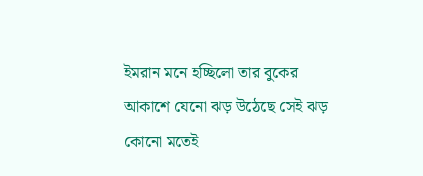ইমরান মনে হচ্ছিলো তার বুকের আকাশে যেনো ঝড় উঠেছে সেই ঝড় কোনো মতেই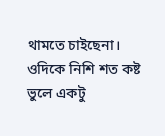থামতে চাইছেনা। ওদিকে নিশি শত কষ্ট ভুলে একটু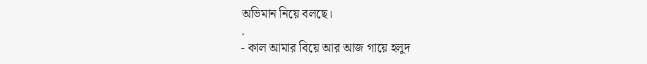অভিমান নিয়ে বলছে।
.
- কাল আমার বিয়ে আর আজ গায়ে হলুদ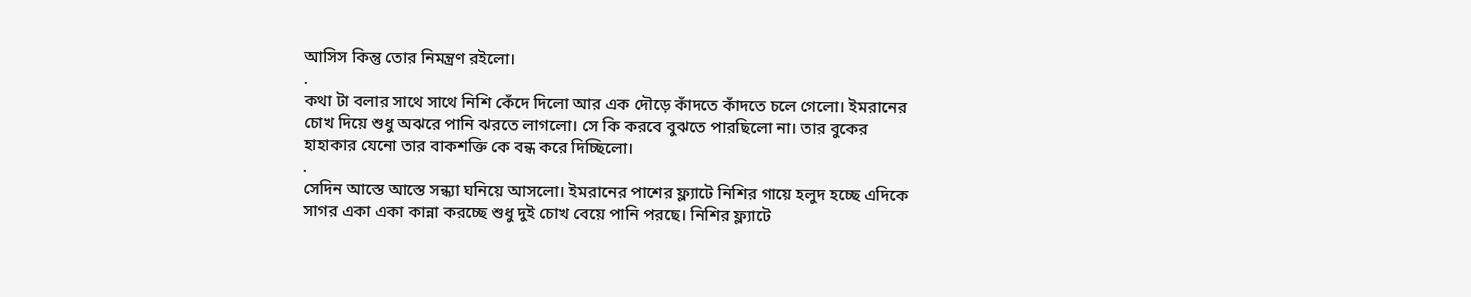আসিস কিন্তু তোর নিমন্ত্রণ রইলো।
.
কথা টা বলার সাথে সাথে নিশি কেঁদে দিলো আর এক দৌড়ে কাঁদতে কাঁদতে চলে গেলো। ইমরানের চোখ দিয়ে শুধু অঝরে পানি ঝরতে লাগলো। সে কি করবে বুঝতে পারছিলো না। তার বুকের হাহাকার যেনো তার বাকশক্তি কে বন্ধ করে দিচ্ছিলো।
.
সেদিন আস্তে আস্তে সন্ধ্যা ঘনিয়ে আসলো। ইমরানের পাশের ফ্ল্যাটে নিশির গায়ে হলুদ হচ্ছে এদিকে সাগর একা একা কান্না করচ্ছে শুধু দুই চোখ বেয়ে পানি পরছে। নিশির ফ্ল্যাটে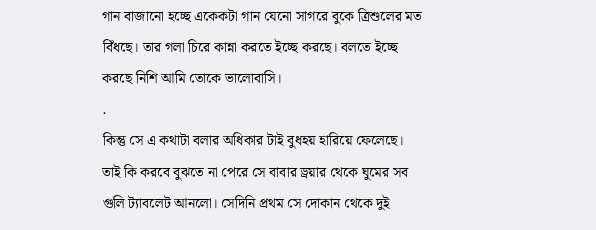গান বাজানো হচ্ছে একেকটা গান যেনো সাগরে বুকে ত্রিশুলের মত বিঁধছে। তার গলা চিরে কান্না করতে ইচ্ছে করছে। বলতে ইচ্ছে করছে নিশি আমি তোকে ভালোবাসি।
.
কিন্তু সে এ কথাটা বলার অধিকার টাই বুধহয় হারিয়ে ফেলেছে। তাই কি করবে বুঝতে না পেরে সে বাবার ড্রয়ার থেকে ঘুমের সব গুলি ট্যাবলেট আনলো। সেদিনি প্রথম সে দোকান থেকে দুই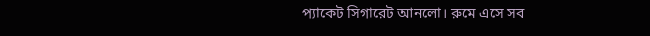প্যাকেট সিগারেট আনলো। রুমে এসে সব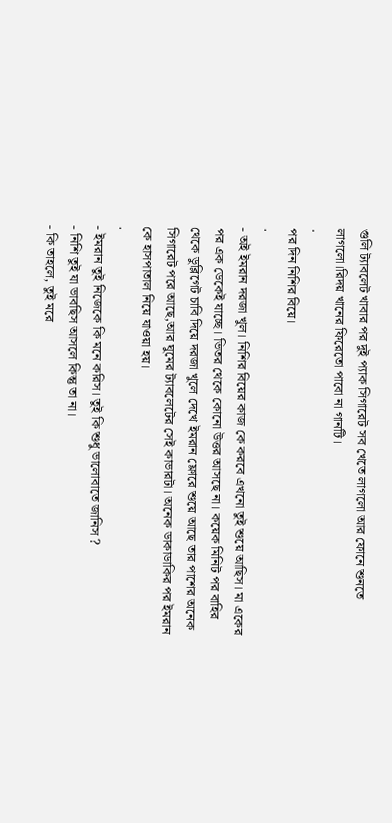গুলি ট্যাবলেট খাবার পর দুই প্যাক সিগারেট সব খেতে লাগলো আর ফোনে শুনতে লাগলো।রিদয় খানের ফিরেতো পাবো না গানটি।
.
পর দিন নিশির বিয়ে।
.
- অই ইমরান দরজা খুল। নিশির বিয়ের কাজ কে করবে এখনো তুই শুয়ে আছিস। মা একের পর এক ডেকেই যাচ্ছে। ভিতর থেকে কোনো উত্তর আসছে না। কয়েক মিনিট পর বাহির থেকে ডুব্লিগেট চাবি দিয়ে দরজা খুলে দেখে ইমরান ফ্লোরে শুয়ে আছে তার পাশের অনেক সিগারেট পরে আছে,আর ঘুমের ট্যাবলেটের সেই কাভারটা। অনেক ডাকাডাকির পর ইমরান কে হাসপাতাল নিয়ে যাওয়া হয়।
.
- ইমরান তুই নিজেকে কি মনে করিস। তুই কি শুধু ভালোবাতে জানিস ?
- নিশি তুই যা ভাবছিস আসলে কিন্তু তা না।
- কি তাহলে, তুই মরে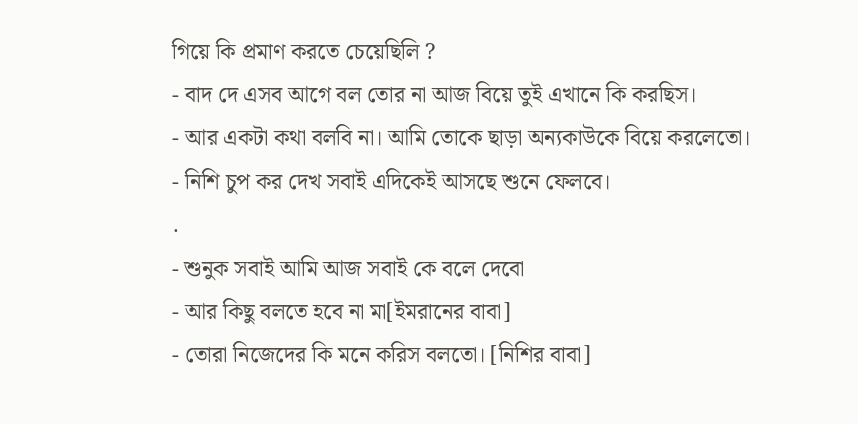গিয়ে কি প্রমাণ করতে চেয়েছিলি ?
- বাদ দে এসব আগে বল তোর না আজ বিয়ে তুই এখানে কি করছিস।
- আর একটা কথা বলবি না। আমি তোকে ছাড়া অন্যকাউকে বিয়ে করলেতো।
- নিশি চুপ কর দেখ সবাই এদিকেই আসছে শুনে ফেলবে।
.
- শুনুক সবাই আমি আজ সবাই কে বলে দেবো
- আর কিছু বলতে হবে না মা[ইমরানের বাবা]
- তোরা নিজেদের কি মনে করিস বলতো। [নিশির বাবা]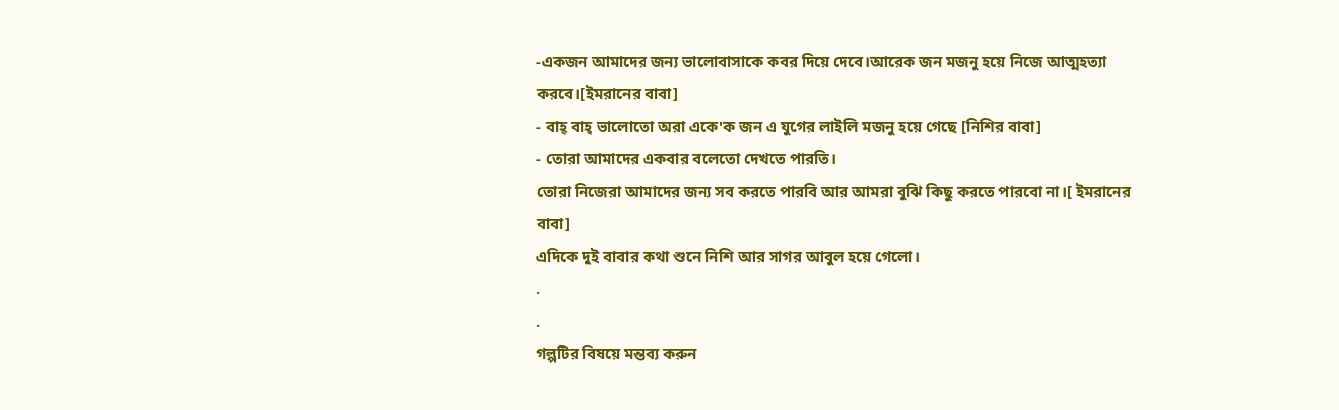-একজন আমাদের জন্য ভালোবাসাকে কবর দিয়ে দেবে।আরেক জন মজনু হয়ে নিজে আত্মহত্যা করবে।[ইমরানের বাবা]
- বাহ্ বাহ্ ভালোতো অরা একে'ক জন এ যুগের লাইলি মজনু হয়ে গেছে [নিশির বাবা]
- তোরা আমাদের একবার বলেতো দেখতে পারতি।
তোরা নিজেরা আমাদের জন্য সব করতে পারবি আর আমরা বুঝি কিছু করতে পারবো না।[ ইমরানের বাবা]
এদিকে দুই বাবার কথা শুনে নিশি আর সাগর আবুল হয়ে গেলো।
.
.
গল্পটির বিষয়ে মন্তব্য করুন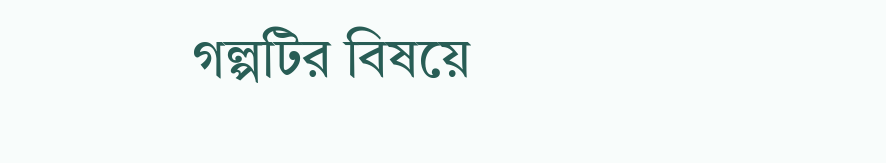গল্পটির বিষয়ে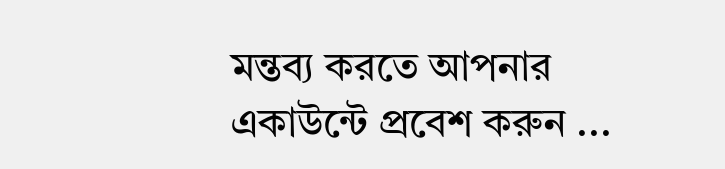মন্তব্য করতে আপনার একাউন্টে প্রবেশ করুন ...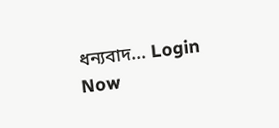ধন্যবাদ... Login Now